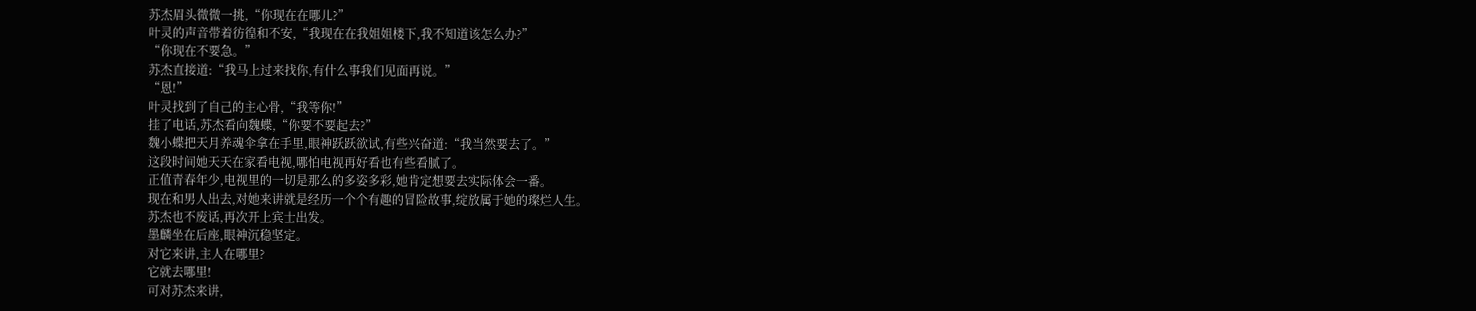苏杰眉头微微一挑,“你现在在哪儿?”
叶灵的声音带着彷徨和不安,“我现在在我姐姐楼下,我不知道该怎么办?”
“你现在不要急。”
苏杰直接道:“我马上过来找你,有什么事我们见面再说。”
“恩!”
叶灵找到了自己的主心骨,“我等你!”
挂了电话,苏杰看向魏蝶,“你要不要起去?”
魏小蝶把天月养魂伞拿在手里,眼神跃跃欲试,有些兴奋道:“我当然要去了。”
这段时间她天天在家看电视,哪怕电视再好看也有些看腻了。
正值青春年少,电视里的一切是那么的多姿多彩,她肯定想要去实际体会一番。
现在和男人出去,对她来讲就是经历一个个有趣的冒险故事,绽放属于她的璨烂人生。
苏杰也不废话,再次开上宾士出发。
墨麟坐在后座,眼神沉稳坚定。
对它来讲,主人在哪里?
它就去哪里!
可对苏杰来讲,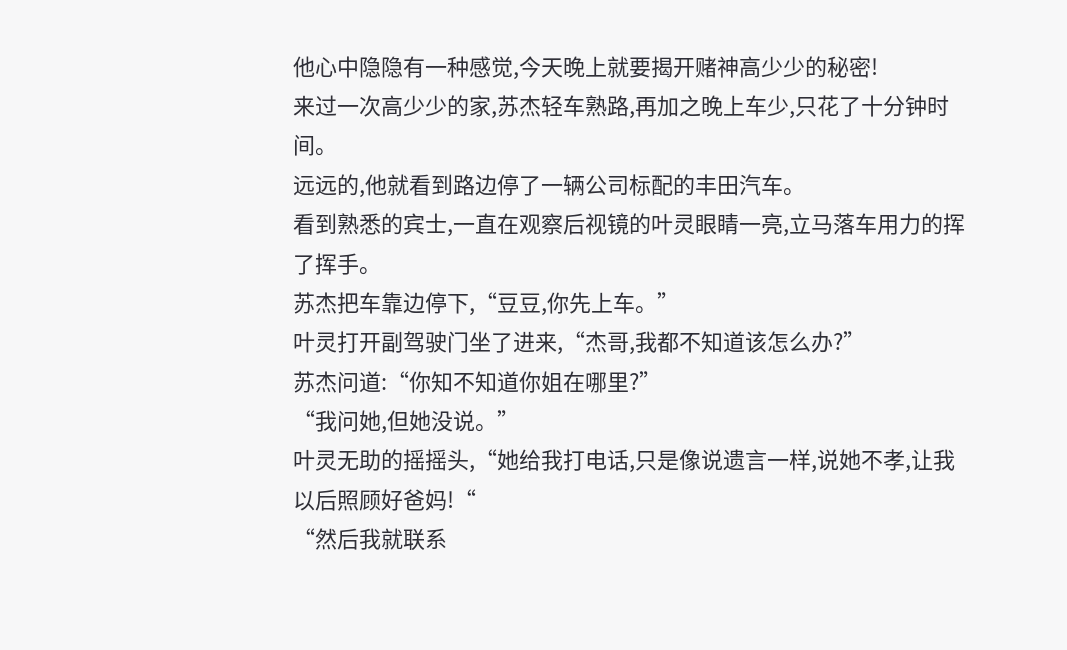他心中隐隐有一种感觉,今天晚上就要揭开赌神高少少的秘密!
来过一次高少少的家,苏杰轻车熟路,再加之晚上车少,只花了十分钟时间。
远远的,他就看到路边停了一辆公司标配的丰田汽车。
看到熟悉的宾士,一直在观察后视镜的叶灵眼睛一亮,立马落车用力的挥了挥手。
苏杰把车靠边停下,“豆豆,你先上车。”
叶灵打开副驾驶门坐了进来,“杰哥,我都不知道该怎么办?”
苏杰问道:“你知不知道你姐在哪里?”
“我问她,但她没说。”
叶灵无助的摇摇头,“她给我打电话,只是像说遗言一样,说她不孝,让我以后照顾好爸妈!“
“然后我就联系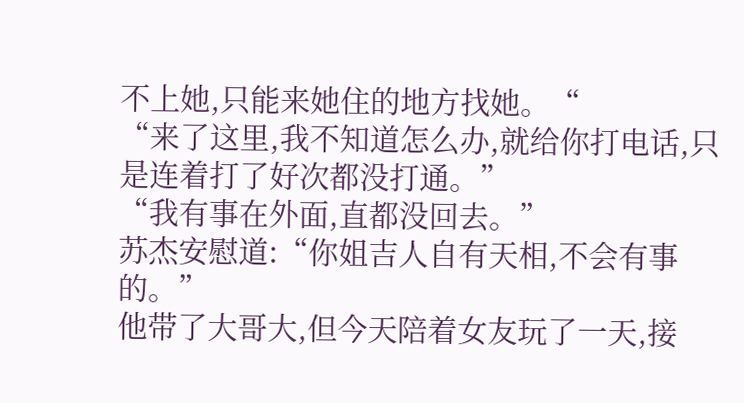不上她,只能来她住的地方找她。“
“来了这里,我不知道怎么办,就给你打电话,只是连着打了好次都没打通。”
“我有事在外面,直都没回去。”
苏杰安慰道:“你姐吉人自有天相,不会有事的。”
他带了大哥大,但今天陪着女友玩了一天,接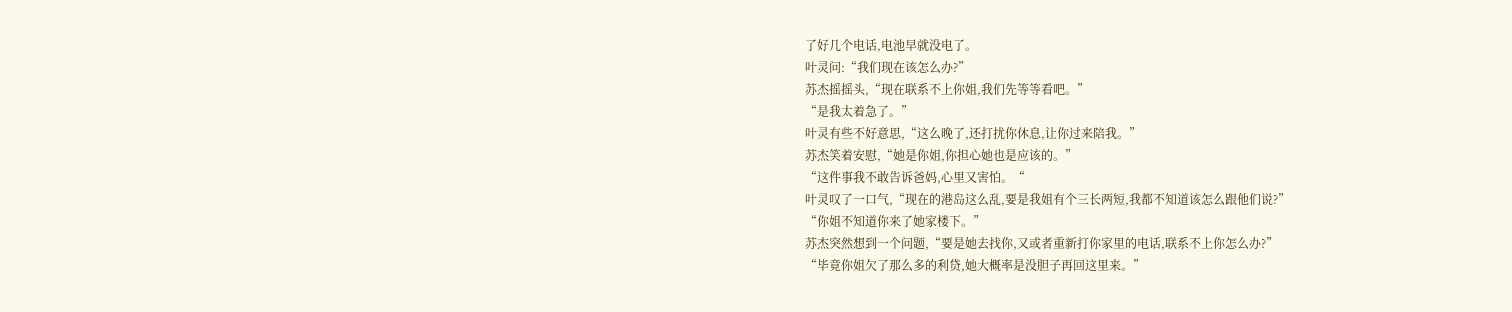了好几个电话,电池早就没电了。
叶灵问:“我们现在该怎么办?”
苏杰摇摇头,“现在联系不上你姐,我们先等等看吧。”
“是我太着急了。”
叶灵有些不好意思,“这么晚了,还打扰你休息,让你过来陪我。”
苏杰笑着安慰,“她是你姐,你担心她也是应该的。”
“这件事我不敢告诉爸妈,心里又害怕。“
叶灵叹了一口气,“现在的港岛这么乱,要是我姐有个三长两短,我都不知道该怎么跟他们说?”
“你姐不知道你来了她家楼下。”
苏杰突然想到一个问题,“要是她去找你,又或者重新打你家里的电话,联系不上你怎么办?”
“毕竟你姐欠了那么多的利贷,她大概率是没胆子再回这里来。”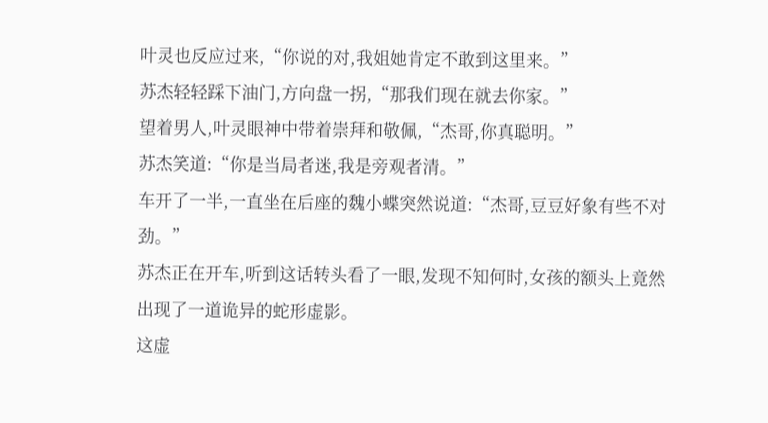叶灵也反应过来,“你说的对,我姐她肯定不敢到这里来。”
苏杰轻轻踩下油门,方向盘一拐,“那我们现在就去你家。”
望着男人,叶灵眼神中带着崇拜和敬佩,“杰哥,你真聪明。”
苏杰笑道:“你是当局者迷,我是旁观者清。”
车开了一半,一直坐在后座的魏小蝶突然说道:“杰哥,豆豆好象有些不对劲。”
苏杰正在开车,听到这话转头看了一眼,发现不知何时,女孩的额头上竟然出现了一道诡异的蛇形虚影。
这虚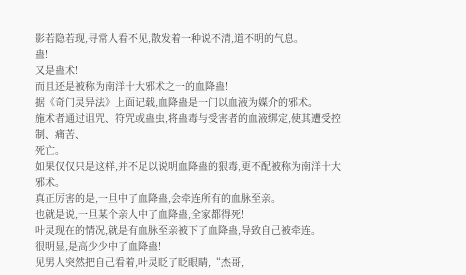影若隐若现,寻常人看不见,散发着一种说不清,道不明的气息。
蛊!
又是蛊术!
而且还是被称为南洋十大邪术之一的血降蛊!
据《奇门灵异法》上面记载,血降蛊是一门以血液为媒介的邪术。
施术者通过诅咒、符咒或蛊虫,将蛊毒与受害者的血液绑定,使其遭受控制、痛苦、
死亡。
如果仅仅只是这样,并不足以说明血降蛊的狠毒,更不配被称为南洋十大邪术。
真正厉害的是,一旦中了血降蛊,会牵连所有的血脉至亲。
也就是说,一旦某个亲人中了血降蛊,全家都得死!
叶灵现在的情况,就是有血脉至亲被下了血降蛊,导致自己被牵连。
很明显,是高少少中了血降蛊!
见男人突然把自己看着,叶灵眨了眨眼睛,“杰哥,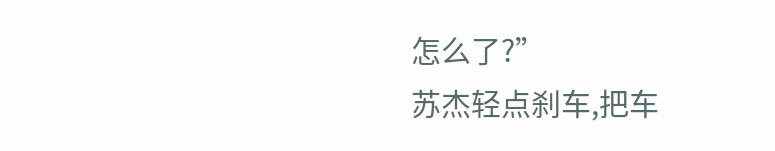怎么了?”
苏杰轻点刹车,把车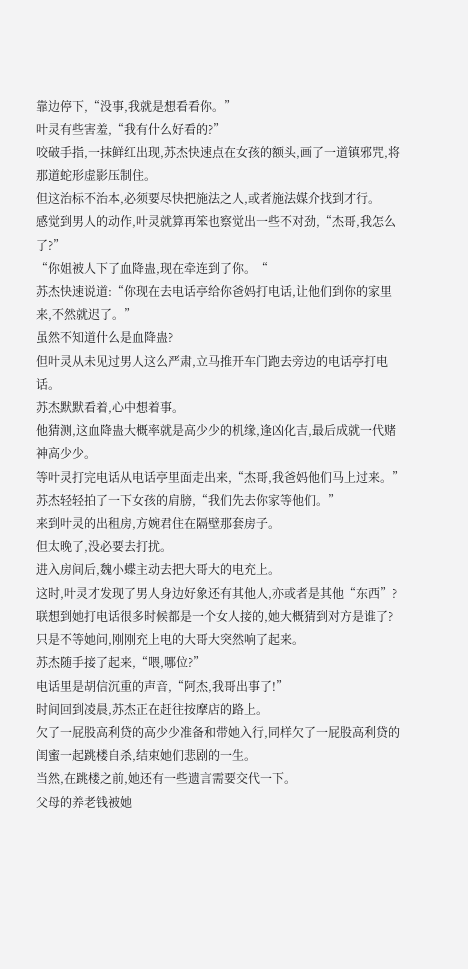靠边停下,“没事,我就是想看看你。”
叶灵有些害羞,“我有什么好看的?”
咬破手指,一抹鲜红出现,苏杰快速点在女孩的额头,画了一道镇邪咒,将那道蛇形虚影压制住。
但这治标不治本,必须要尽快把施法之人,或者施法媒介找到才行。
感觉到男人的动作,叶灵就算再笨也察觉出一些不对劲,“杰哥,我怎么了?”
“你姐被人下了血降蛊,现在牵连到了你。“
苏杰快速说道:“你现在去电话亭给你爸妈打电话,让他们到你的家里来,不然就迟了。”
虽然不知道什么是血降蛊?
但叶灵从未见过男人这么严肃,立马推开车门跑去旁边的电话亭打电话。
苏杰默默看着,心中想着事。
他猜测,这血降蛊大概率就是高少少的机缘,逢凶化吉,最后成就一代赌神高少少。
等叶灵打完电话从电话亭里面走出来,“杰哥,我爸妈他们马上过来。”
苏杰轻轻拍了一下女孩的肩膀,“我们先去你家等他们。”
来到叶灵的出租房,方婉君住在隔壁那套房子。
但太晚了,没必要去打扰。
进入房间后,魏小蝶主动去把大哥大的电充上。
这时,叶灵才发现了男人身边好象还有其他人,亦或者是其他“东西”?
联想到她打电话很多时候都是一个女人接的,她大概猜到对方是谁了?
只是不等她问,刚刚充上电的大哥大突然响了起来。
苏杰随手接了起来,“喂,哪位?”
电话里是胡信沉重的声音,“阿杰,我哥出事了!”
时间回到凌晨,苏杰正在赶往按摩店的路上。
欠了一屁股高利贷的高少少准备和带她入行,同样欠了一屁股高利贷的闺蜜一起跳楼自杀,结束她们悲剧的一生。
当然,在跳楼之前,她还有一些遗言需要交代一下。
父母的养老钱被她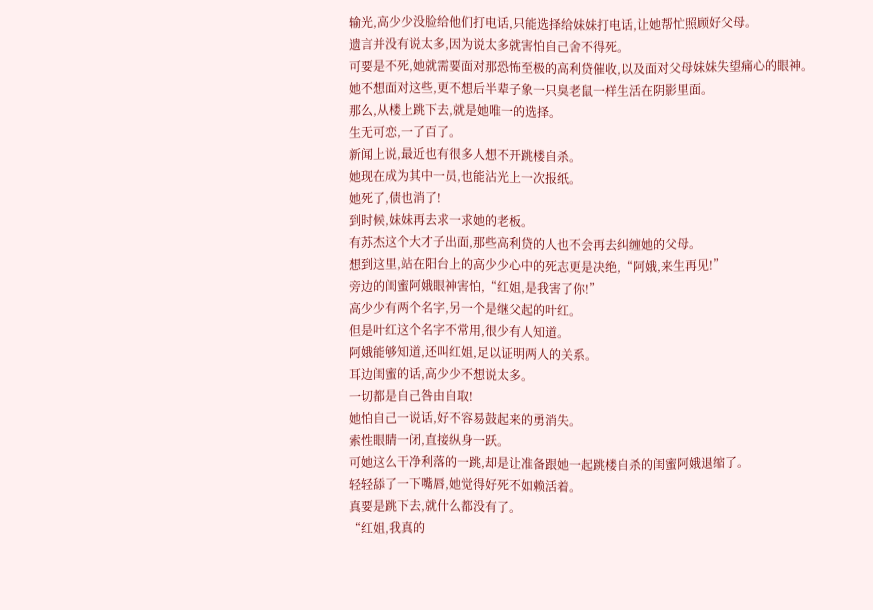输光,高少少没脸给他们打电话,只能选择给妹妹打电话,让她帮忙照顾好父母。
遗言并没有说太多,因为说太多就害怕自己舍不得死。
可要是不死,她就需要面对那恐怖至极的高利贷催收,以及面对父母妹妹失望痛心的眼神。
她不想面对这些,更不想后半辈子象一只臭老鼠一样生活在阴影里面。
那么,从楼上跳下去,就是她唯一的选择。
生无可恋,一了百了。
新闻上说,最近也有很多人想不开跳楼自杀。
她现在成为其中一员,也能沾光上一次报纸。
她死了,债也消了!
到时候,妹妹再去求一求她的老板。
有苏杰这个大才子出面,那些高利贷的人也不会再去纠缠她的父母。
想到这里,站在阳台上的高少少心中的死志更是决绝,“阿娥,来生再见!”
旁边的闺蜜阿娥眼神害怕,“红姐,是我害了你!”
高少少有两个名字,另一个是继父起的叶红。
但是叶红这个名字不常用,很少有人知道。
阿娥能够知道,还叫红姐,足以证明两人的关系。
耳边闺蜜的话,高少少不想说太多。
一切都是自己咎由自取!
她怕自己一说话,好不容易鼓起来的勇消失。
索性眼睛一闭,直接纵身一跃。
可她这么干净利落的一跳,却是让准备跟她一起跳楼自杀的闺蜜阿娥退缩了。
轻轻舔了一下嘴唇,她觉得好死不如赖活着。
真要是跳下去,就什么都没有了。
“红姐,我真的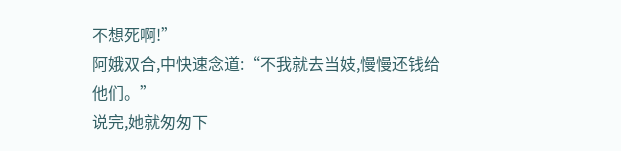不想死啊!”
阿娥双合,中快速念道:“不我就去当妓,慢慢还钱给他们。”
说完,她就匆匆下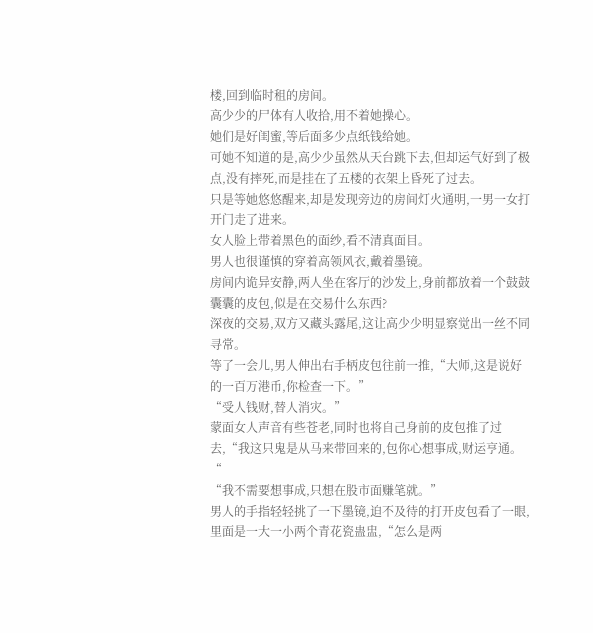楼,回到临时租的房间。
高少少的尸体有人收拾,用不着她操心。
她们是好闺蜜,等后面多少点纸钱给她。
可她不知道的是,高少少虽然从天台跳下去,但却运气好到了极点,没有摔死,而是挂在了五楼的衣架上昏死了过去。
只是等她悠悠醒来,却是发现旁边的房间灯火通明,一男一女打开门走了进来。
女人脸上带着黑色的面纱,看不清真面目。
男人也很谨慎的穿着高领风衣,戴着墨镜。
房间内诡异安静,两人坐在客厅的沙发上,身前都放着一个鼓鼓囊囊的皮包,似是在交易什么东西?
深夜的交易,双方又藏头露尾,这让高少少明显察觉出一丝不同寻常。
等了一会儿,男人伸出右手柄皮包往前一推,“大师,这是说好的一百万港币,你检查一下。”
“受人钱财,替人消灾。”
蒙面女人声音有些苍老,同时也将自己身前的皮包推了过去,“我这只鬼是从马来带回来的,包你心想事成,财运亨通。“
“我不需要想事成,只想在股市面赚笔就。”
男人的手指轻轻挑了一下墨镜,迫不及待的打开皮包看了一眼,里面是一大一小两个青花瓷蛊盅,“怎么是两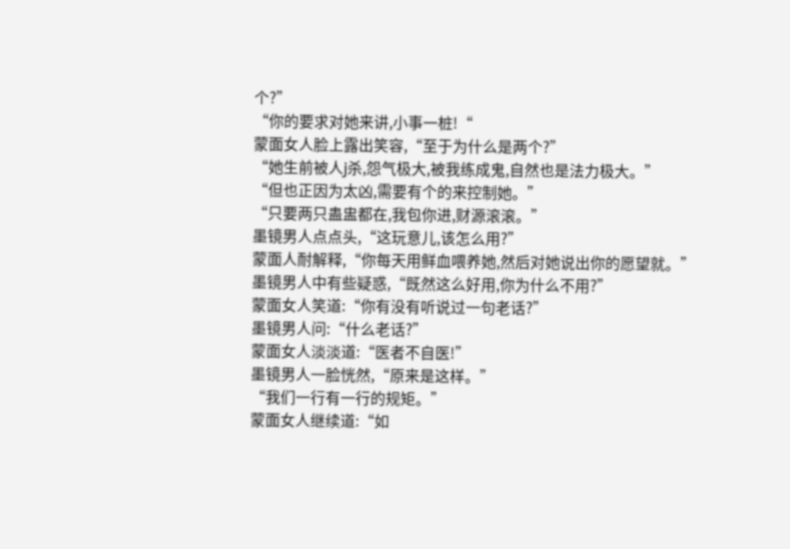个?”
“你的要求对她来讲,小事一桩!“
蒙面女人脸上露出笑容,“至于为什么是两个?”
“她生前被人j杀,怨气极大,被我练成鬼,自然也是法力极大。”
“但也正因为太凶,需要有个的来控制她。”
“只要两只蛊盅都在,我包你进,财源滚滚。”
墨镜男人点点头,“这玩意儿,该怎么用?”
蒙面人耐解释,“你每天用鲜血喂养她,然后对她说出你的愿望就。”
墨镜男人中有些疑惑,“既然这么好用,你为什么不用?”
蒙面女人笑道:“你有没有听说过一句老话?”
墨镜男人问:“什么老话?”
蒙面女人淡淡道:“医者不自医!”
墨镜男人一脸恍然,“原来是这样。”
“我们一行有一行的规矩。”
蒙面女人继续道:“如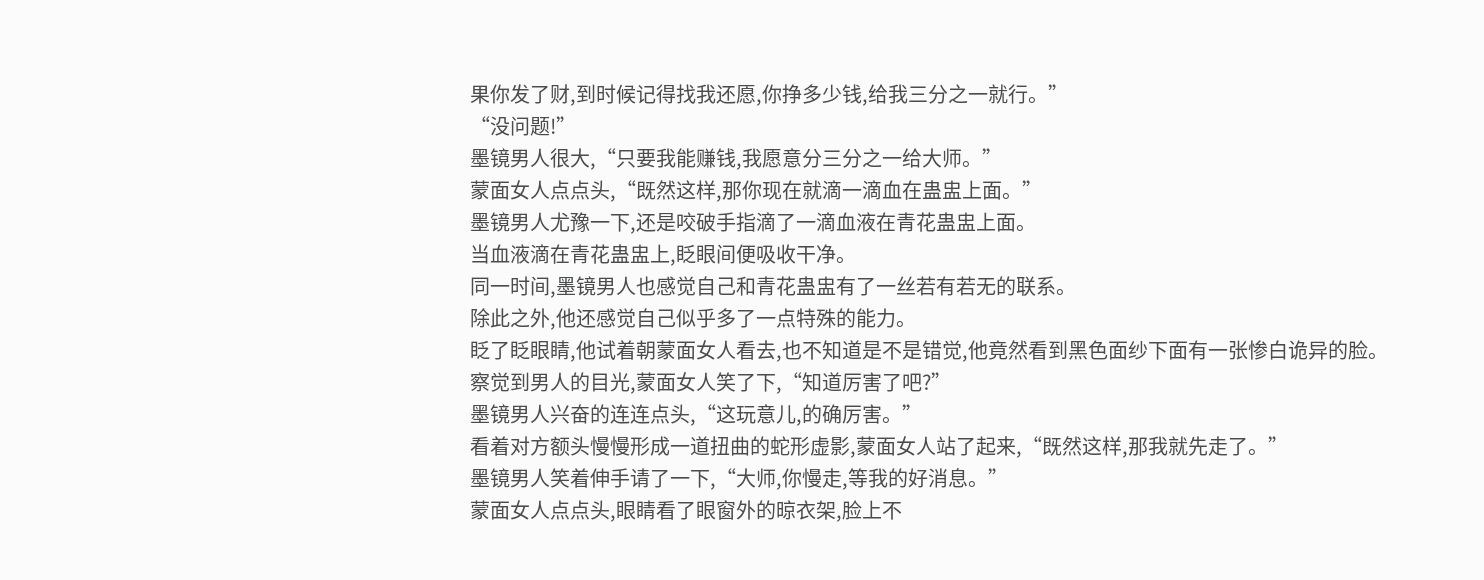果你发了财,到时候记得找我还愿,你挣多少钱,给我三分之一就行。”
“没问题!”
墨镜男人很大,“只要我能赚钱,我愿意分三分之一给大师。”
蒙面女人点点头,“既然这样,那你现在就滴一滴血在蛊盅上面。”
墨镜男人尤豫一下,还是咬破手指滴了一滴血液在青花蛊盅上面。
当血液滴在青花蛊盅上,眨眼间便吸收干净。
同一时间,墨镜男人也感觉自己和青花蛊盅有了一丝若有若无的联系。
除此之外,他还感觉自己似乎多了一点特殊的能力。
眨了眨眼睛,他试着朝蒙面女人看去,也不知道是不是错觉,他竟然看到黑色面纱下面有一张惨白诡异的脸。
察觉到男人的目光,蒙面女人笑了下,“知道厉害了吧?”
墨镜男人兴奋的连连点头,“这玩意儿,的确厉害。”
看着对方额头慢慢形成一道扭曲的蛇形虚影,蒙面女人站了起来,“既然这样,那我就先走了。”
墨镜男人笑着伸手请了一下,“大师,你慢走,等我的好消息。”
蒙面女人点点头,眼睛看了眼窗外的晾衣架,脸上不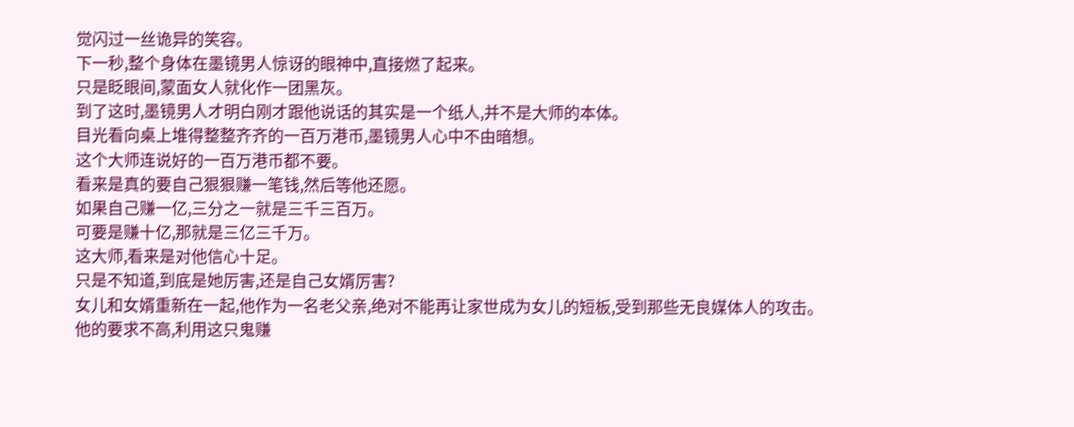觉闪过一丝诡异的笑容。
下一秒,整个身体在墨镜男人惊讶的眼神中,直接燃了起来。
只是眨眼间,蒙面女人就化作一团黑灰。
到了这时,墨镜男人才明白刚才跟他说话的其实是一个纸人,并不是大师的本体。
目光看向桌上堆得整整齐齐的一百万港币,墨镜男人心中不由暗想。
这个大师连说好的一百万港币都不要。
看来是真的要自己狠狠赚一笔钱,然后等他还愿。
如果自己赚一亿,三分之一就是三千三百万。
可要是赚十亿,那就是三亿三千万。
这大师,看来是对他信心十足。
只是不知道,到底是她厉害,还是自己女婿厉害?
女儿和女婿重新在一起,他作为一名老父亲,绝对不能再让家世成为女儿的短板,受到那些无良媒体人的攻击。
他的要求不高,利用这只鬼赚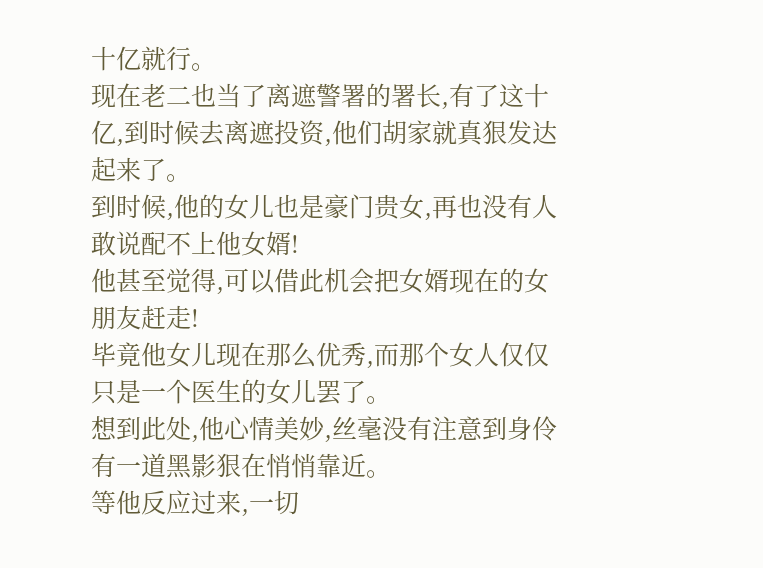十亿就行。
现在老二也当了离遮警署的署长,有了这十亿,到时候去离遮投资,他们胡家就真狠发达起来了。
到时候,他的女儿也是豪门贵女,再也没有人敢说配不上他女婿!
他甚至觉得,可以借此机会把女婿现在的女朋友赶走!
毕竟他女儿现在那么优秀,而那个女人仅仅只是一个医生的女儿罢了。
想到此处,他心情美妙,丝毫没有注意到身伶有一道黑影狠在悄悄靠近。
等他反应过来,一切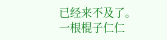已经来不及了。
一根棍子仁仁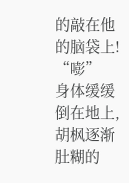的敲在他的脑袋上!
“嘭”
身体缓缓倒在地上,胡枫逐渐肚糊的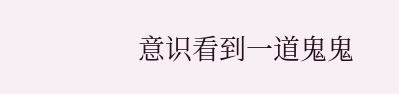意识看到一道鬼鬼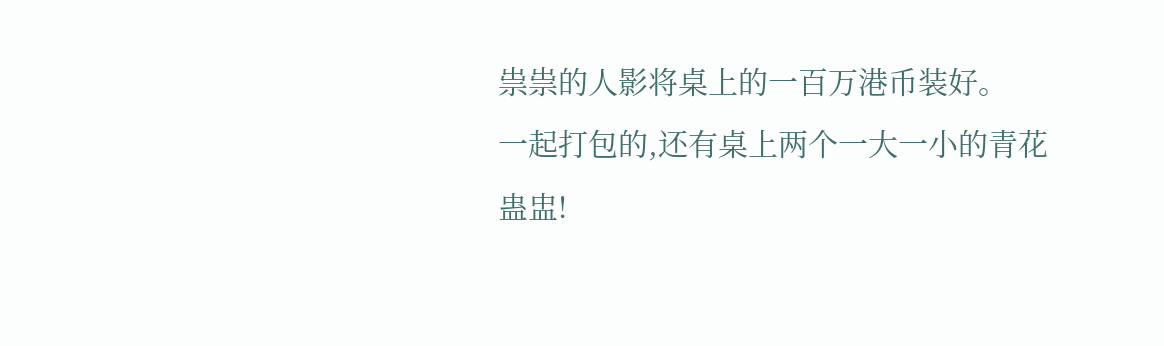祟祟的人影将桌上的一百万港币装好。
一起打包的,还有桌上两个一大一小的青花蛊盅!